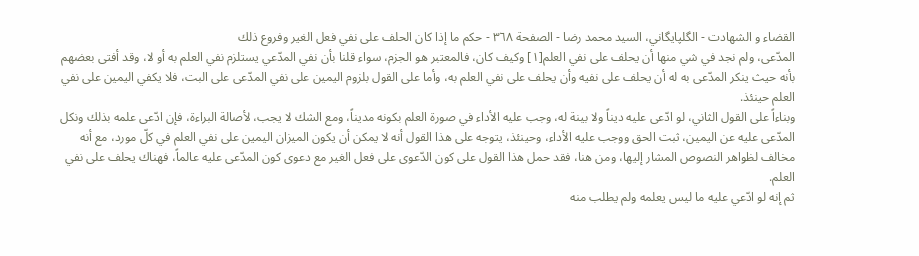القضاء و الشهادت - الگلپايگاني، السيد محمد رضا - الصفحة ٣٦٨ - حكم ما إذا كان الحلف على نفي فعل الغير وفروع ذلك
المدّعى، ولم نجد في شي منها أن يحلف على نفي العلم[١] وكيف كان، فالمعتبر هو الجزم، سواء قلنا بأن نفي المدّعي يستلزم نفي العلم به أو لا، وقد أفتى بعضهم بأنه حيث ينكر المدّعى به له أن يحلف على نفيه وأن يحلف على نفي العلم به، وأما على القول بلزوم اليمين على نفي المدّعى على البت، فلا يكفي اليمين على نفي العلم حينئذ.
وبناءاً على القول الثاني، لو ادّعى عليه ديناً ولا بينة له، وجب عليه الأداء في صورة العلم بكونه مديناً، ومع الشك لا يجب، لأصالة البراءة، فإن ادّعى علمه بذلك ونكل المدّعى عليه عن اليمين، ثبت الحق ووجب عليه الأداء، وحينئذ، يتوجه على هذا القول أنه لا يمكن أن يكون الميزان اليمين على نفي العلم في كلّ مورد، مع أنه مخالف لظواهر النصوص المشار إليها، ومن هنا، فقد حمل هذا القول على كون الدّعوى على فعل الغير مع دعوى كون المدّعى عليه عالماً، فهناك يحلف على نفي العلم.
ثم إنه لو ادّعي عليه ما ليس يعلمه ولم يطلب منه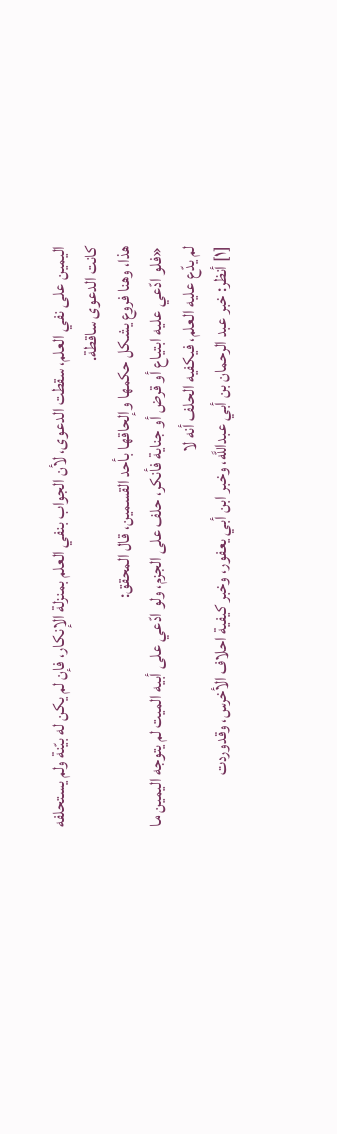اليمين على نفي العلم، سقطت الدعوى، لأن الجواب بنفي العلم بمنزلة الإنكار، فإن لم يكن له بيّنة ولم يستحلفه كانت الدعوى ساقطة.
هذا، وهنا فروع يشكل حكمها وإلحاقها بأحد القسمين، قال المحقق:
«فلو ادّعي عليه ابتياع أو قرض أو جناية فأنكر، حلف على الجزم، ولو ادّعي على أبيه الميت لم يتوجه اليمين ما لم يدّع عليه العلم، فيكفيه الحلف أنه لا
[١] أنظر: خبر عبد الرحمان بن أبي عبداللَّه، وخبر ابن أبي يعفور، وخبر كيفية احلاف الأخرس، وقدوردت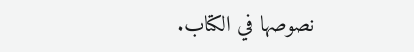نصوصها في الكتاب.